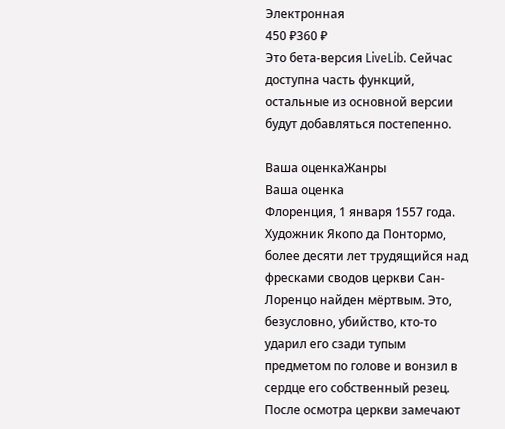Электронная
450 ₽360 ₽
Это бета-версия LiveLib. Сейчас доступна часть функций, остальные из основной версии будут добавляться постепенно.

Ваша оценкаЖанры
Ваша оценка
Флоренция, 1 января 1557 года. Художник Якопо да Понтормо, более десяти лет трудящийся над фресками сводов церкви Сан-Лоренцо найден мёртвым. Это, безусловно, убийство, кто-то ударил его сзади тупым предметом по голове и вонзил в сердце его собственный резец. После осмотра церкви замечают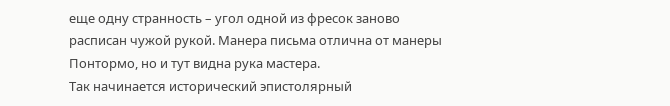еще одну странность – угол одной из фресок заново расписан чужой рукой. Манера письма отлична от манеры Понтормо, но и тут видна рука мастера.
Так начинается исторический эпистолярный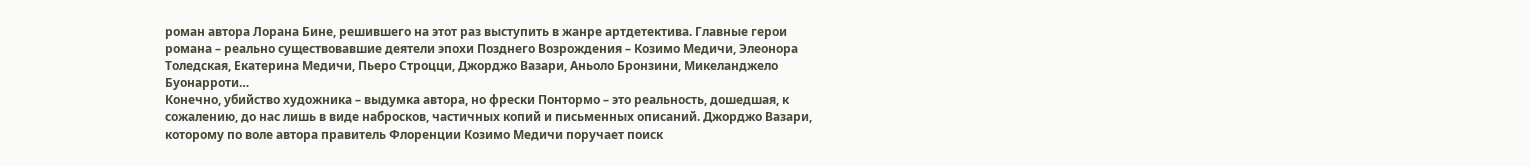роман автора Лорана Бине, решившего на этот раз выступить в жанре артдетектива. Главные герои романа – реально существовавшие деятели эпохи Позднего Возрождения – Козимо Медичи, Элеонора Толедская, Екатерина Медичи, Пьеро Строцци, Джорджо Вазари, Аньоло Бронзини, Микеланджело Буонарроти…
Конечно, убийство художника – выдумка автора, но фрески Понтормо – это реальность, дошедшая, к сожалению, до нас лишь в виде набросков, частичных копий и письменных описаний. Джорджо Вазари, которому по воле автора правитель Флоренции Козимо Медичи поручает поиск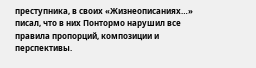преступника, в своих «Жизнеописаниях…» писал, что в них Понтормо нарушил все правила пропорций, композиции и перспективы.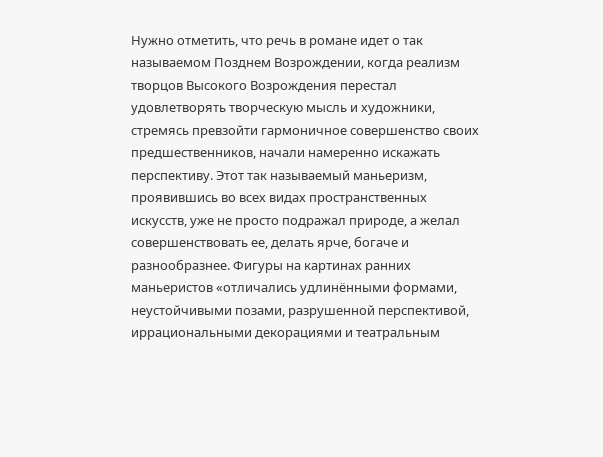Нужно отметить, что речь в романе идет о так называемом Позднем Возрождении, когда реализм творцов Высокого Возрождения перестал удовлетворять творческую мысль и художники, стремясь превзойти гармоничное совершенство своих предшественников, начали намеренно искажать перспективу. Этот так называемый маньеризм, проявившись во всех видах пространственных искусств, уже не просто подражал природе, а желал совершенствовать ее, делать ярче, богаче и разнообразнее. Фигуры на картинах ранних маньеристов «отличались удлинёнными формами, неустойчивыми позами, разрушенной перспективой, иррациональными декорациями и театральным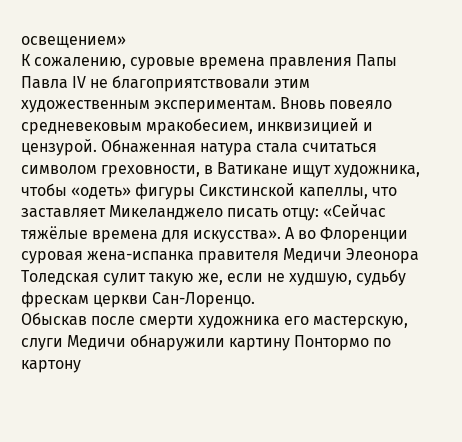освещением»
К сожалению, суровые времена правления Папы Павла IV не благоприятствовали этим художественным экспериментам. Вновь повеяло средневековым мракобесием, инквизицией и цензурой. Обнаженная натура стала считаться символом греховности, в Ватикане ищут художника, чтобы «одеть» фигуры Сикстинской капеллы, что заставляет Микеланджело писать отцу: «Сейчас тяжёлые времена для искусства». А во Флоренции суровая жена-испанка правителя Медичи Элеонора Толедская сулит такую же, если не худшую, судьбу фрескам церкви Сан-Лоренцо.
Обыскав после смерти художника его мастерскую, слуги Медичи обнаружили картину Понтормо по картону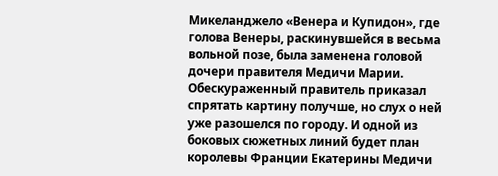Микеланджело «Венера и Купидон», где голова Венеры, раскинувшейся в весьма вольной позе, была заменена головой дочери правителя Медичи Марии. Обескураженный правитель приказал спрятать картину получше, но слух о ней уже разошелся по городу. И одной из боковых сюжетных линий будет план королевы Франции Екатерины Медичи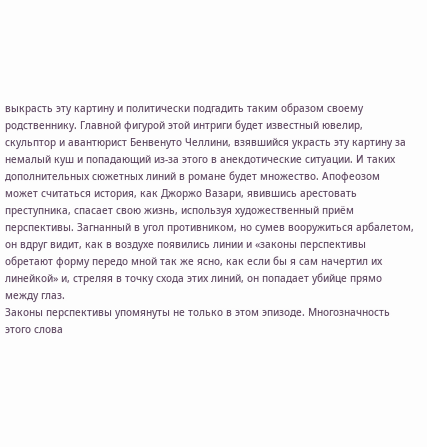выкрасть эту картину и политически подгадить таким образом своему родственнику. Главной фигурой этой интриги будет известный ювелир, скульптор и авантюрист Бенвенуто Челлини, взявшийся украсть эту картину за немалый куш и попадающий из-за этого в анекдотические ситуации. И таких дополнительных сюжетных линий в романе будет множество. Апофеозом может считаться история, как Джоржо Вазари, явившись арестовать преступника, спасает свою жизнь, используя художественный приём перспективы. Загнанный в угол противником, но сумев вооружиться арбалетом, он вдруг видит, как в воздухе появились линии и «законы перспективы обретают форму передо мной так же ясно, как если бы я сам начертил их линейкой» и, стреляя в точку схода этих линий, он попадает убийце прямо между глаз.
Законы перспективы упомянуты не только в этом эпизоде. Многозначность этого слова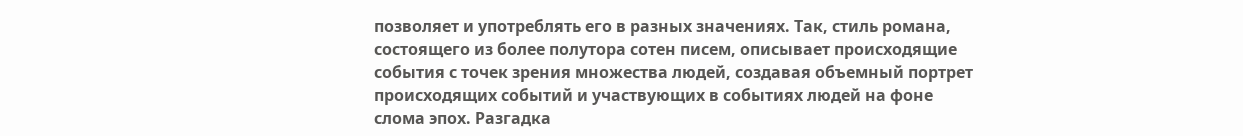позволяет и употреблять его в разных значениях. Так, стиль романа, состоящего из более полутора сотен писем, описывает происходящие события с точек зрения множества людей, создавая объемный портрет происходящих событий и участвующих в событиях людей на фоне слома эпох. Разгадка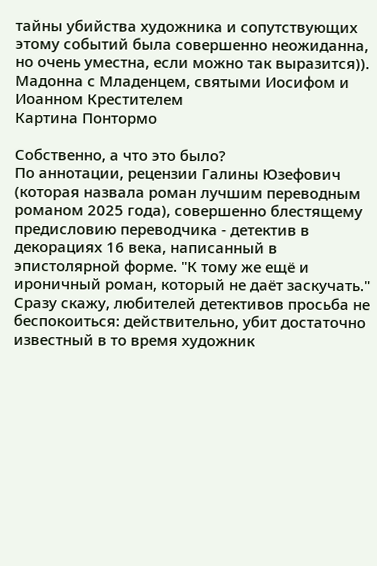тайны убийства художника и сопутствующих этому событий была совершенно неожиданна, но очень уместна, если можно так выразится)).
Мадонна с Младенцем, святыми Иосифом и Иоанном Крестителем
Картина Понтормо

Собственно, а что это было?
По аннотации, рецензии Галины Юзефович (которая назвала роман лучшим переводным романом 2025 года), совершенно блестящему предисловию переводчика - детектив в декорациях 16 века, написанный в эпистолярной форме. "К тому же ещё и ироничный роман, который не даёт заскучать."
Сразу скажу, любителей детективов просьба не беспокоиться: действительно, убит достаточно известный в то время художник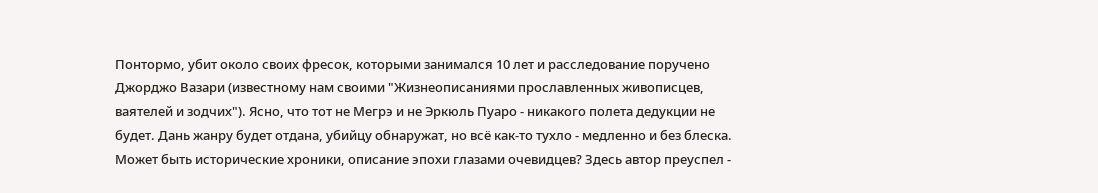Понтормо, убит около своих фресок, которыми занимался 10 лет и расследование поручено Джорджо Вазари (известному нам своими "Жизнеописаниями прославленных живописцев, ваятелей и зодчих"). Ясно, что тот не Мегрэ и не Эркюль Пуаро - никакого полета дедукции не будет. Дань жанру будет отдана, убийцу обнаружат, но всё как-то тухло - медленно и без блеска.
Может быть исторические хроники, описание эпохи глазами очевидцев? Здесь автор преуспел -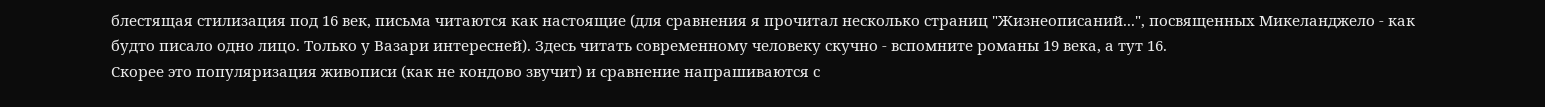блестящая стилизация под 16 век, письма читаются как настоящие (для сравнения я прочитал несколько страниц "Жизнеописаний...", посвященных Микеланджело - как будто писало одно лицо. Только у Вазари интересней). Здесь читать современному человеку скучно - вспомните романы 19 века, а тут 16.
Скорее это популяризация живописи (как не кондово звучит) и сравнение напрашиваются с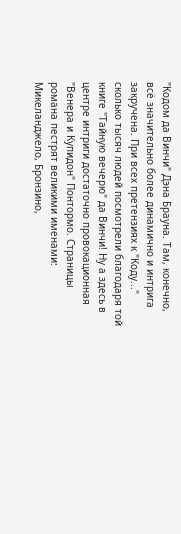"Кодом да Винчи" Дэна Брауна. Там, конечно, всё значительно более динамично и интрига закручена. При всех претензиях к "Коду..." сколько тысяч людей посмотрели благодаря той книге "Тайную вечерю" да Винчи! Ну а здесь в центре интриги достаточно провокационная "Венера и Купидон" Понтормо. Страницы романа пестрят великими именами: Микеланджело, Бронзино,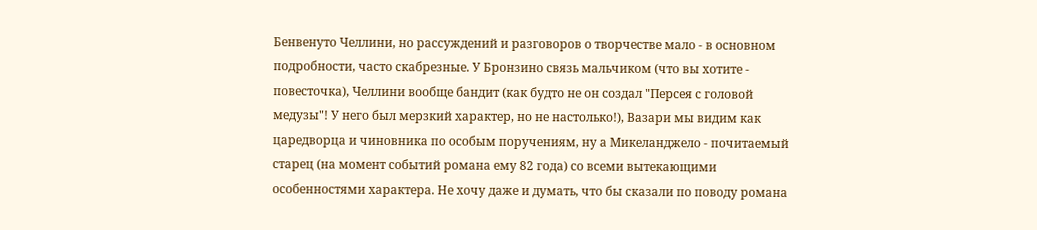Бенвенуто Челлини, но рассуждений и разговоров о творчестве мало - в основном подробности, часто скабрезные. У Бронзино связь мальчиком (что вы хотите - повесточка), Челлини вообще бандит (как будто не он создал "Персея с головой медузы"! У него был мерзкий характер, но не настолько!), Вазари мы видим как царедворца и чиновника по особым поручениям, ну а Микеланджело - почитаемый старец (на момент событий романа ему 82 года) со всеми вытекающими особенностями характера. Не хочу даже и думать, что бы сказали по поводу романа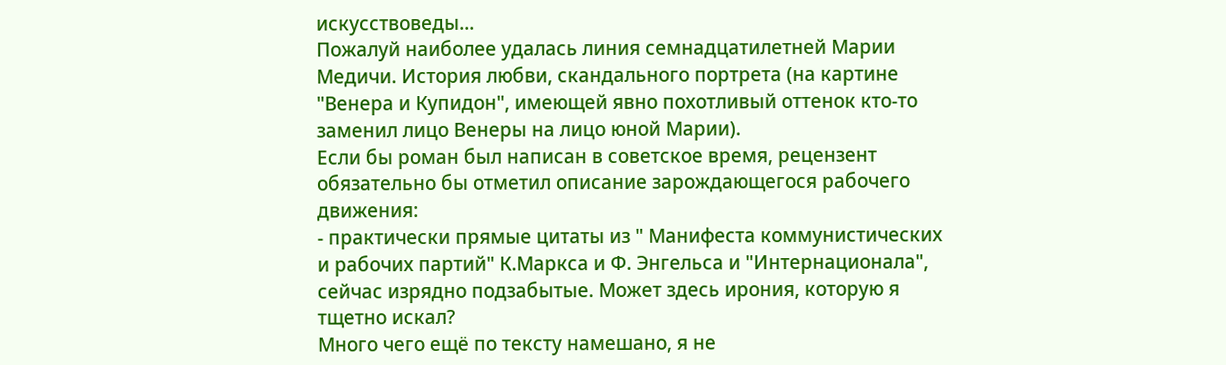искусствоведы...
Пожалуй наиболее удалась линия семнадцатилетней Марии Медичи. История любви, скандального портрета (на картине "Венера и Купидон", имеющей явно похотливый оттенок кто-то заменил лицо Венеры на лицо юной Марии).
Если бы роман был написан в советское время, рецензент обязательно бы отметил описание зарождающегося рабочего движения:
- практически прямые цитаты из " Манифеста коммунистических и рабочих партий" К.Маркса и Ф. Энгельса и "Интернационала", сейчас изрядно подзабытые. Может здесь ирония, которую я тщетно искал?
Много чего ещё по тексту намешано, я не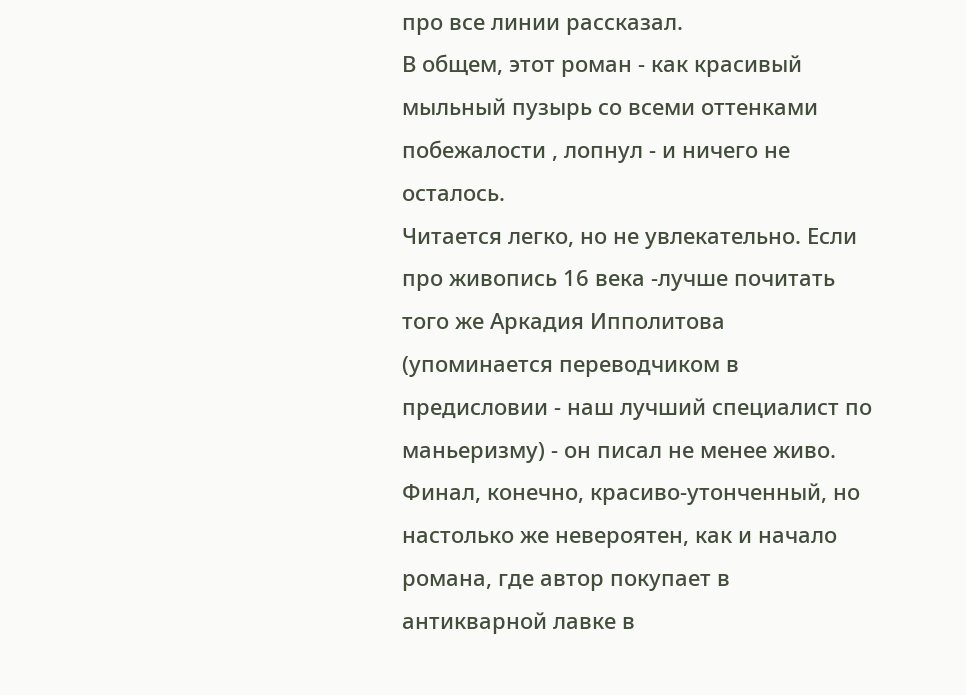про все линии рассказал.
В общем, этот роман - как красивый мыльный пузырь со всеми оттенками побежалости , лопнул - и ничего не осталось.
Читается легко, но не увлекательно. Если про живопись 16 века -лучше почитать того же Аркадия Ипполитова (упоминается переводчиком в предисловии - наш лучший специалист по маньеризму) - он писал не менее живо.
Финал, конечно, красиво-утонченный, но настолько же невероятен, как и начало романа, где автор покупает в антикварной лавке в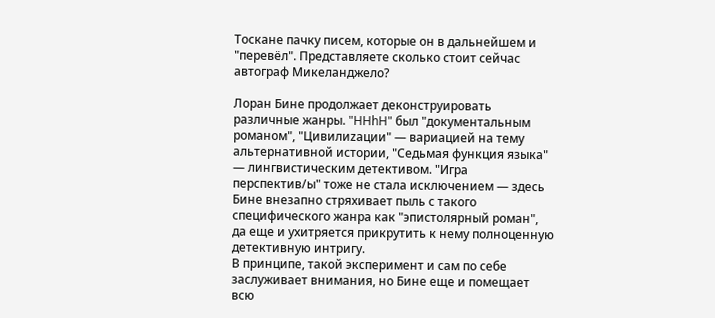Тоскане пачку писем, которые он в дальнейшем и "перевёл". Представляете сколько стоит сейчас автограф Микеланджело?

Лоран Бине продолжает деконструировать различные жанры. "HHhH" был "документальным романом", "Цивилиzации" — вариацией на тему альтернативной истории, "Седьмая функция языка" — лингвистическим детективом. "Игра перспектив/ы" тоже не стала исключением — здесь Бине внезапно стряхивает пыль с такого специфического жанра как "эпистолярный роман", да еще и ухитряется прикрутить к нему полноценную детективную интригу.
В принципе, такой эксперимент и сам по себе заслуживает внимания, но Бине еще и помещает всю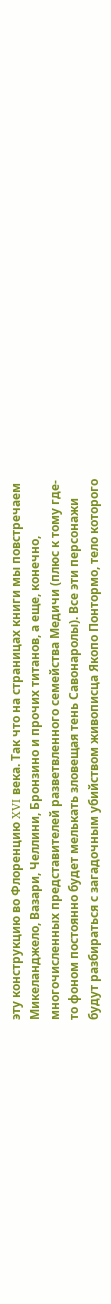эту конструкцию во Флоренцию XVI века. Так что на страницах книги мы повстречаем Микеланджело, Вазари, Челлини, Бронзино и прочих титанов, а еще, конечно, многочисленных представителей разветвленного семейства Медичи (плюс к тому где-то фоном постоянно будет мелькать зловещая тень Савонаролы). Все эти персонажи будут разбираться с загадочным убийством живописца Якопо Понтормо, тело которого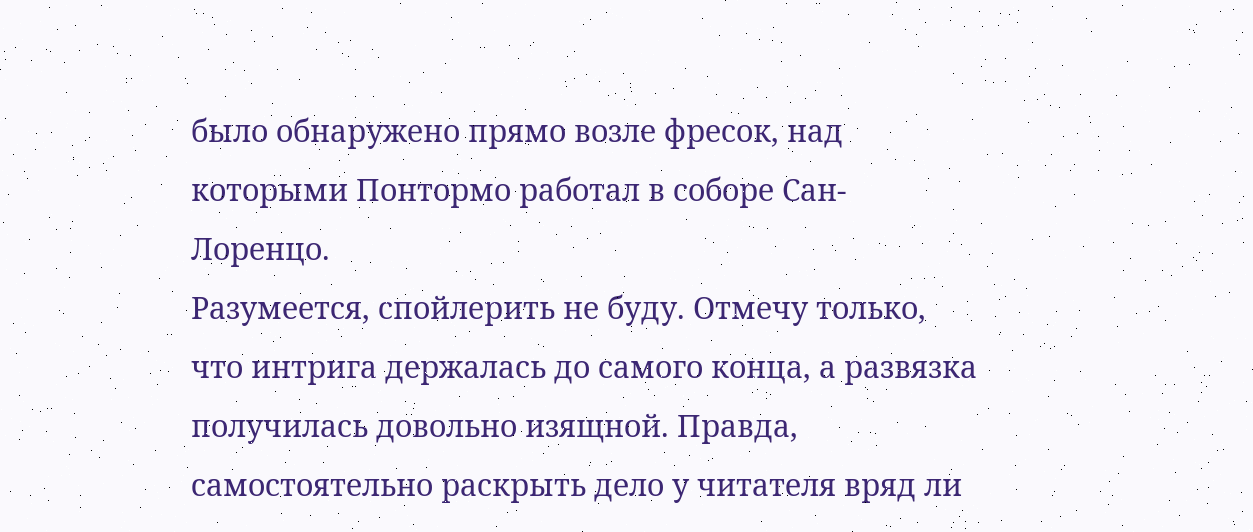было обнаружено прямо возле фресок, над которыми Понтормо работал в соборе Сан-Лоренцо.
Разумеется, спойлерить не буду. Отмечу только, что интрига держалась до самого конца, а развязка получилась довольно изящной. Правда, самостоятельно раскрыть дело у читателя вряд ли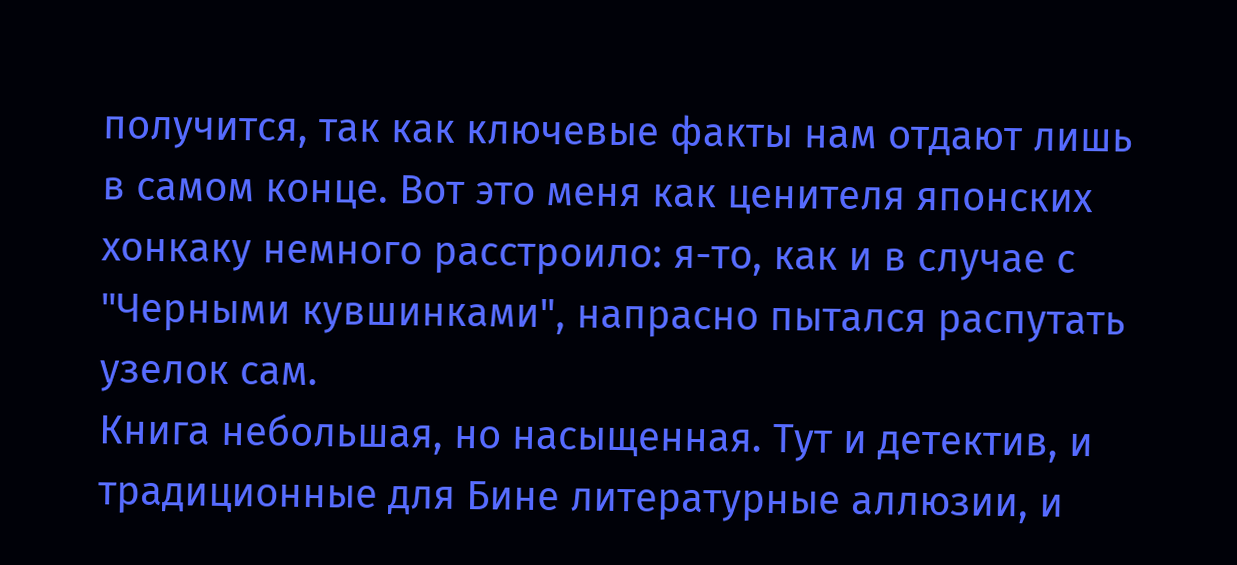получится, так как ключевые факты нам отдают лишь в самом конце. Вот это меня как ценителя японских хонкаку немного расстроило: я-то, как и в случае с "Черными кувшинками", напрасно пытался распутать узелок сам.
Книга небольшая, но насыщенная. Тут и детектив, и традиционные для Бине литературные аллюзии, и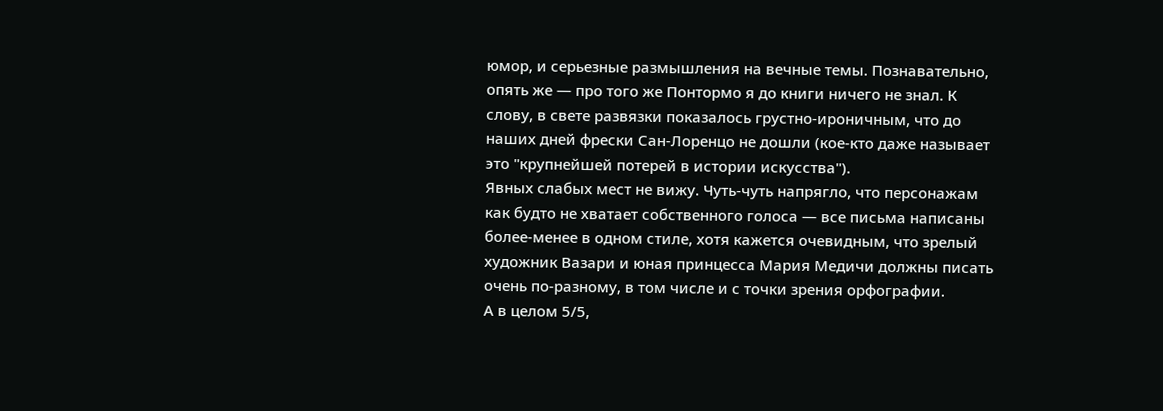юмор, и серьезные размышления на вечные темы. Познавательно, опять же — про того же Понтормо я до книги ничего не знал. К слову, в свете развязки показалось грустно-ироничным, что до наших дней фрески Сан-Лоренцо не дошли (кое-кто даже называет это "крупнейшей потерей в истории искусства").
Явных слабых мест не вижу. Чуть-чуть напрягло, что персонажам как будто не хватает собственного голоса — все письма написаны более-менее в одном стиле, хотя кажется очевидным, что зрелый художник Вазари и юная принцесса Мария Медичи должны писать очень по-разному, в том числе и с точки зрения орфографии.
А в целом 5/5,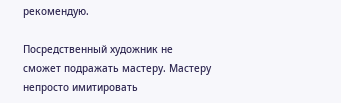рекомендую.

Посредственный художник не сможет подражать мастеру. Мастеру непросто имитировать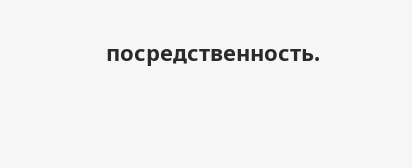посредственность.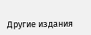Другие издания